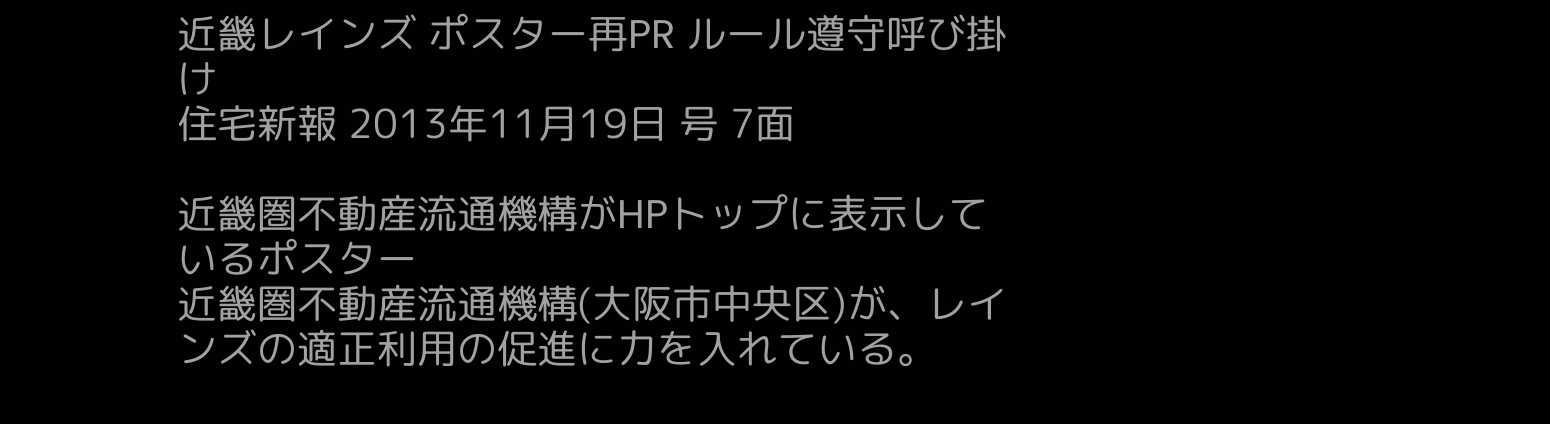近畿レインズ ポスター再PR ルール遵守呼び掛け
住宅新報 2013年11月19日 号 7面

近畿圏不動産流通機構がHPトップに表示しているポスター
近畿圏不動産流通機構(大阪市中央区)が、レインズの適正利用の促進に力を入れている。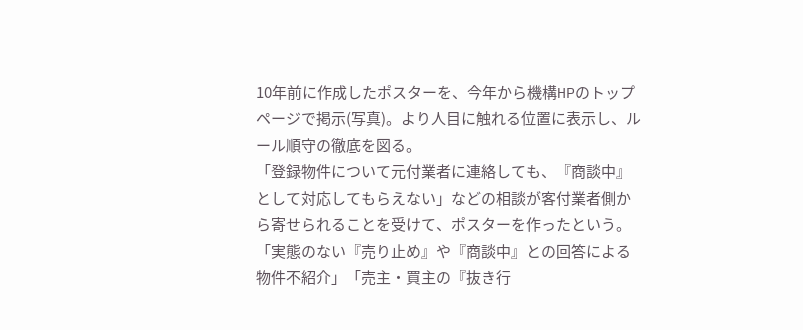10年前に作成したポスターを、今年から機構HPのトップページで掲示(写真)。より人目に触れる位置に表示し、ルール順守の徹底を図る。
「登録物件について元付業者に連絡しても、『商談中』として対応してもらえない」などの相談が客付業者側から寄せられることを受けて、ポスターを作ったという。「実態のない『売り止め』や『商談中』との回答による物件不紹介」「売主・買主の『抜き行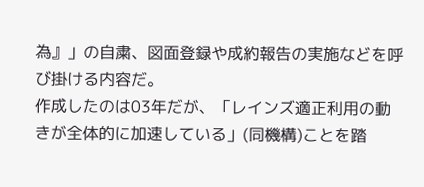為』」の自粛、図面登録や成約報告の実施などを呼び掛ける内容だ。
作成したのは03年だが、「レインズ適正利用の動きが全体的に加速している」(同機構)ことを踏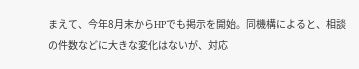まえて、今年8月末からHPでも掲示を開始。同機構によると、相談の件数などに大きな変化はないが、対応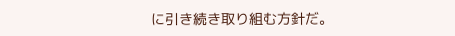に引き続き取り組む方針だ。